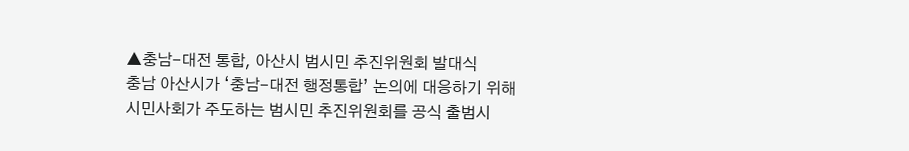▲충남-대전 통합, 아산시 범시민 추진위원회 발대식
충남 아산시가 ‘충남-대전 행정통합’ 논의에 대응하기 위해 시민사회가 주도하는 범시민 추진위원회를 공식 출범시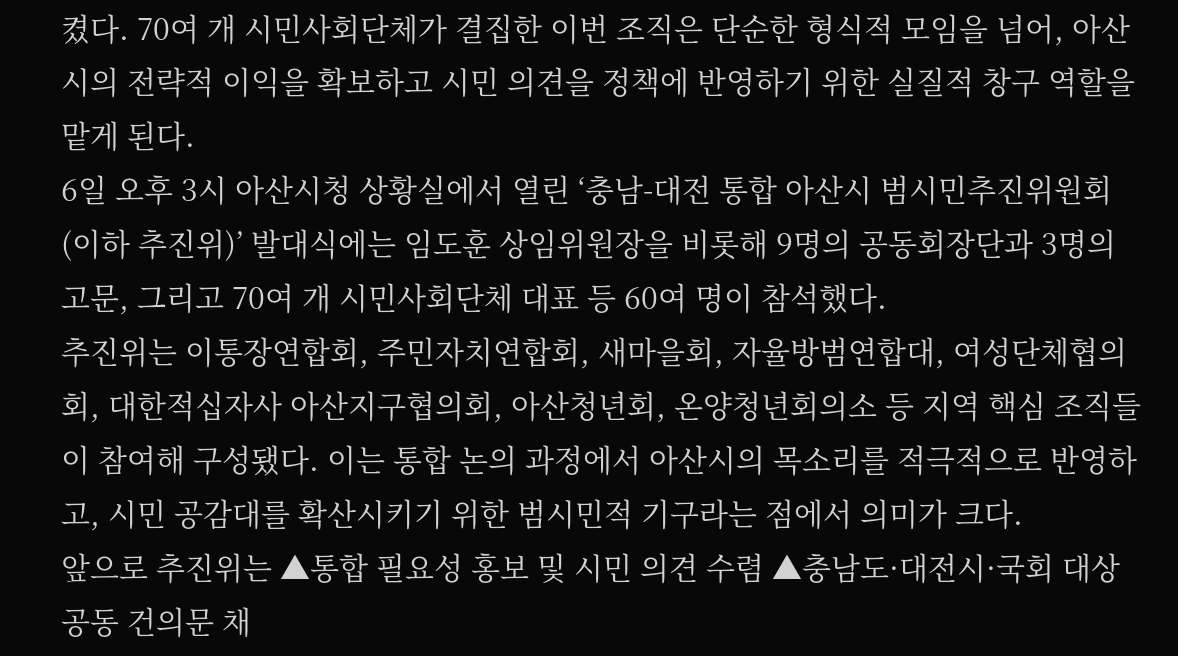켰다. 70여 개 시민사회단체가 결집한 이번 조직은 단순한 형식적 모임을 넘어, 아산시의 전략적 이익을 확보하고 시민 의견을 정책에 반영하기 위한 실질적 창구 역할을 맡게 된다.
6일 오후 3시 아산시청 상황실에서 열린 ‘충남-대전 통합 아산시 범시민추진위원회(이하 추진위)’ 발대식에는 임도훈 상임위원장을 비롯해 9명의 공동회장단과 3명의 고문, 그리고 70여 개 시민사회단체 대표 등 60여 명이 참석했다.
추진위는 이통장연합회, 주민자치연합회, 새마을회, 자율방범연합대, 여성단체협의회, 대한적십자사 아산지구협의회, 아산청년회, 온양청년회의소 등 지역 핵심 조직들이 참여해 구성됐다. 이는 통합 논의 과정에서 아산시의 목소리를 적극적으로 반영하고, 시민 공감대를 확산시키기 위한 범시민적 기구라는 점에서 의미가 크다.
앞으로 추진위는 ▲통합 필요성 홍보 및 시민 의견 수렴 ▲충남도·대전시·국회 대상 공동 건의문 채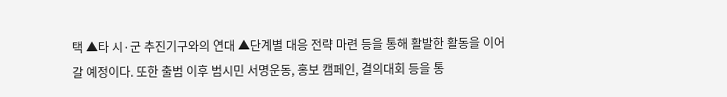택 ▲타 시·군 추진기구와의 연대 ▲단계별 대응 전략 마련 등을 통해 활발한 활동을 이어갈 예정이다. 또한 출범 이후 범시민 서명운동, 홍보 캠페인, 결의대회 등을 통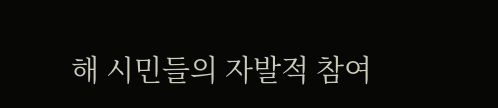해 시민들의 자발적 참여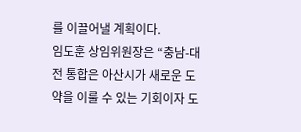를 이끌어낼 계획이다.
임도훈 상임위원장은 “충남-대전 통합은 아산시가 새로운 도약을 이룰 수 있는 기회이자 도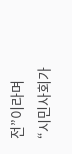전”이라며 “시민사회가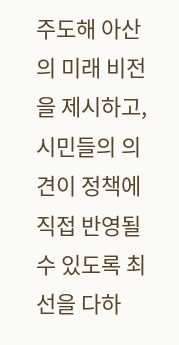주도해 아산의 미래 비전을 제시하고, 시민들의 의견이 정책에 직접 반영될 수 있도록 최선을 다하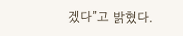겠다”고 밝혔다.